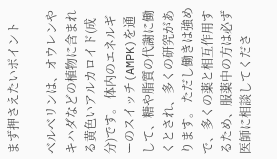まず押さえたいポイント

ベルベリンは、オウレンやキハダなどの植物に含まれる黄色いアルカロイド(成分)です。 体内のエネルギーのスイッチ(AMPK)を通して、糖や脂質の代謝に働くとされ、多くの研究があります。 ただし働きは強めで、多くの薬と相互作用するため、服薬中の方は必ず医師に相談してくださ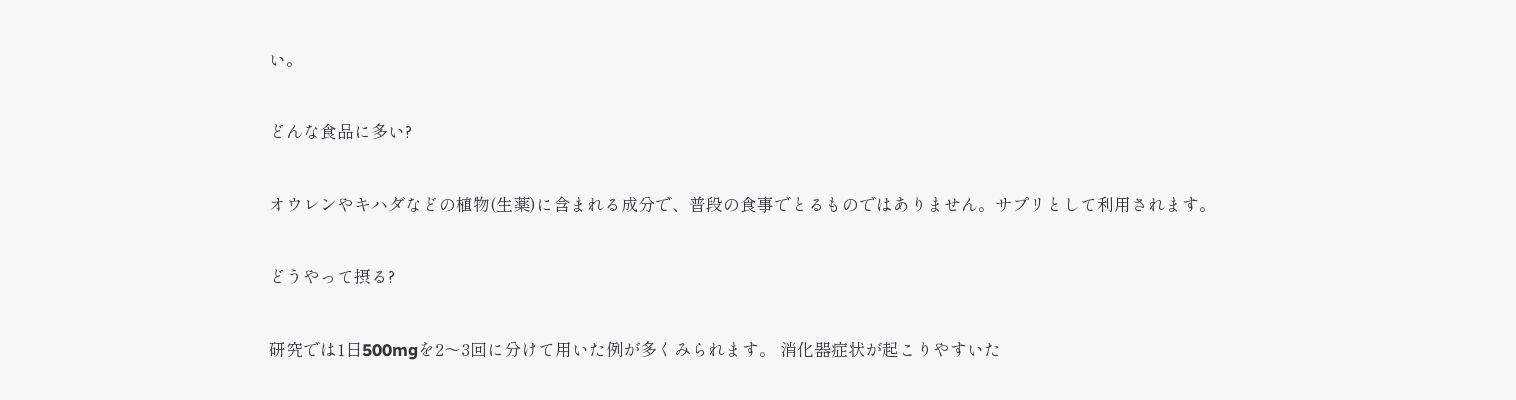い。

どんな食品に多い?

オウレンやキハダなどの植物(生薬)に含まれる成分で、普段の食事でとるものではありません。サプリとして利用されます。

どうやって摂る?

研究では1日500mgを2〜3回に分けて用いた例が多くみられます。 消化器症状が起こりやすいた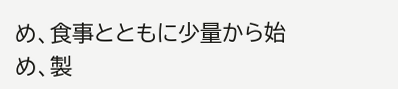め、食事とともに少量から始め、製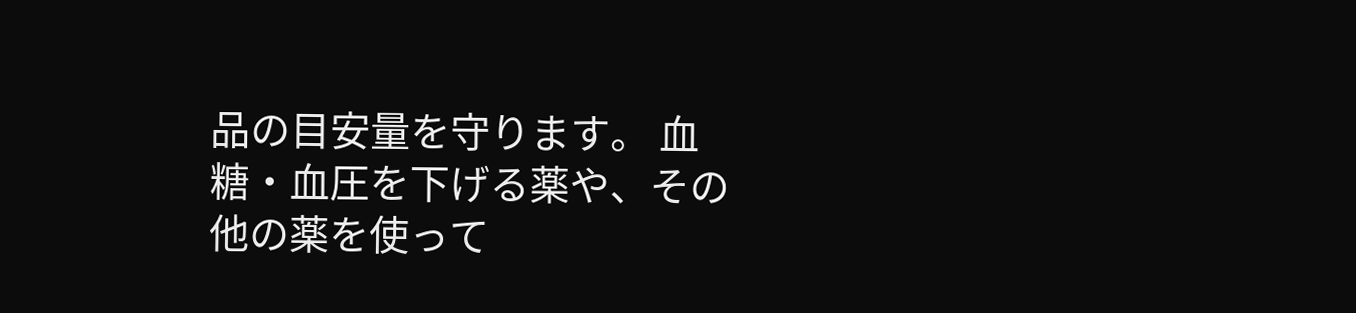品の目安量を守ります。 血糖・血圧を下げる薬や、その他の薬を使って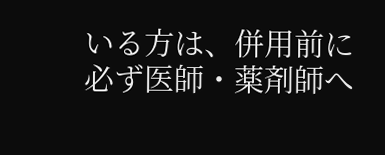いる方は、併用前に必ず医師・薬剤師へ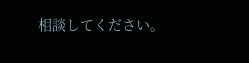相談してください。